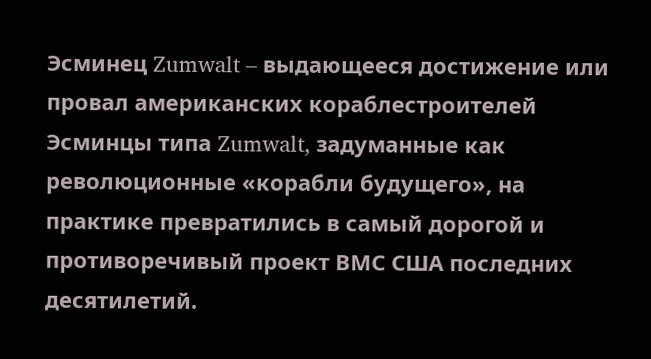Эсминец Zumwalt – выдающееся достижение или провал американских кораблестроителей
Эсминцы типа Zumwalt, задуманные как революционные «корабли будущего», на практике превратились в самый дорогой и противоречивый проект ВМС США последних десятилетий.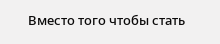Вместо того чтобы стать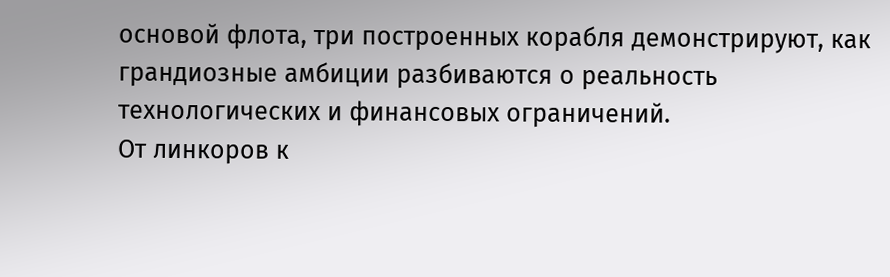основой флота, три построенных корабля демонстрируют, как грандиозные амбиции разбиваются о реальность технологических и финансовых ограничений.
От линкоров к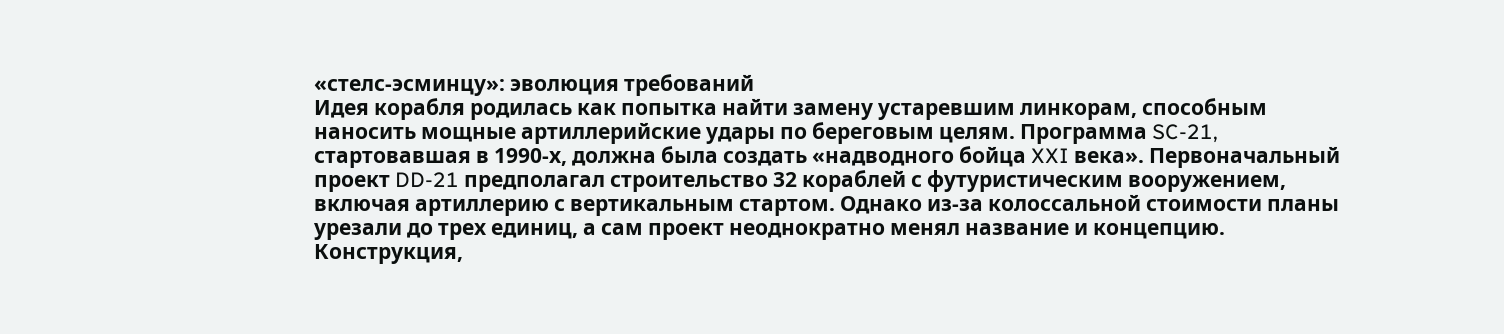«стелс-эсминцу»: эволюция требований
Идея корабля родилась как попытка найти замену устаревшим линкорам, способным наносить мощные артиллерийские удары по береговым целям. Программа SC-21, стартовавшая в 1990-х, должна была создать «надводного бойца XXI века». Первоначальный проект DD-21 предполагал строительство 32 кораблей с футуристическим вооружением, включая артиллерию с вертикальным стартом. Однако из-за колоссальной стоимости планы урезали до трех единиц, а сам проект неоднократно менял название и концепцию.
Конструкция,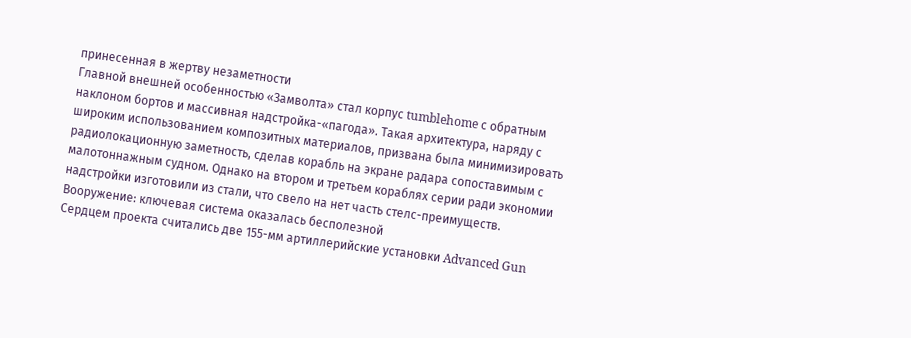принесенная в жертву незаметности
Главной внешней особенностью «Замволта» стал корпус tumblehome с обратным наклоном бортов и массивная надстройка-«пагода». Такая архитектура, наряду с широким использованием композитных материалов, призвана была минимизировать радиолокационную заметность, сделав корабль на экране радара сопоставимым с малотоннажным судном. Однако на втором и третьем кораблях серии ради экономии надстройки изготовили из стали, что свело на нет часть стелс-преимуществ.
Вооружение: ключевая система оказалась бесполезной
Сердцем проекта считались две 155-мм артиллерийские установки Advanced Gun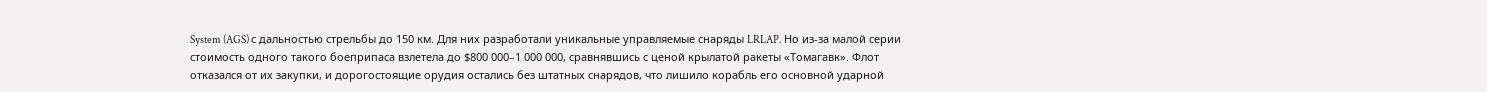System (AGS) с дальностью стрельбы до 150 км. Для них разработали уникальные управляемые снаряды LRLAP. Но из-за малой серии стоимость одного такого боеприпаса взлетела до $800 000–1 000 000, сравнявшись с ценой крылатой ракеты «Томагавк». Флот отказался от их закупки, и дорогостоящие орудия остались без штатных снарядов, что лишило корабль его основной ударной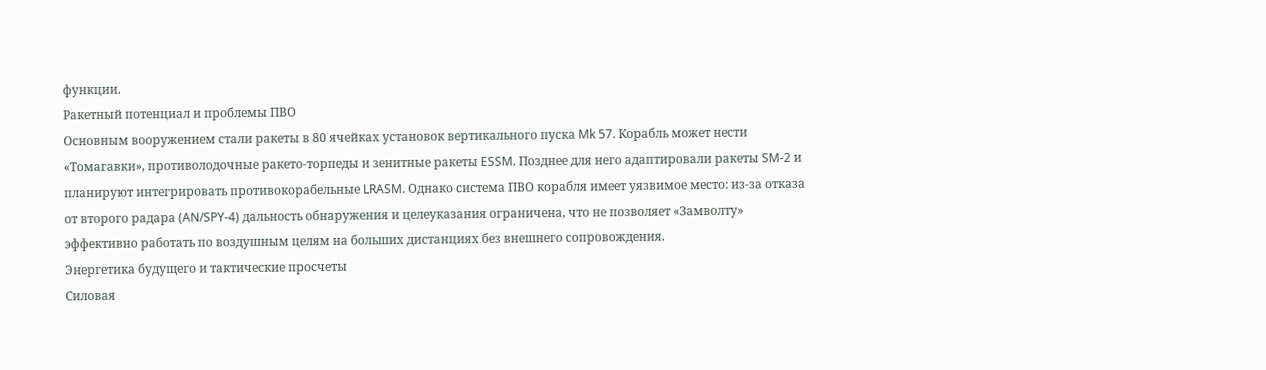функции.
Ракетный потенциал и проблемы ПВО
Основным вооружением стали ракеты в 80 ячейках установок вертикального пуска Mk 57. Корабль может нести «Томагавки», противолодочные ракето-торпеды и зенитные ракеты ESSM. Позднее для него адаптировали ракеты SM-2 и планируют интегрировать противокорабельные LRASM. Однако система ПВО корабля имеет уязвимое место: из-за отказа от второго радара (AN/SPY-4) дальность обнаружения и целеуказания ограничена, что не позволяет «Замволту» эффективно работать по воздушным целям на больших дистанциях без внешнего сопровождения.
Энергетика будущего и тактические просчеты
Силовая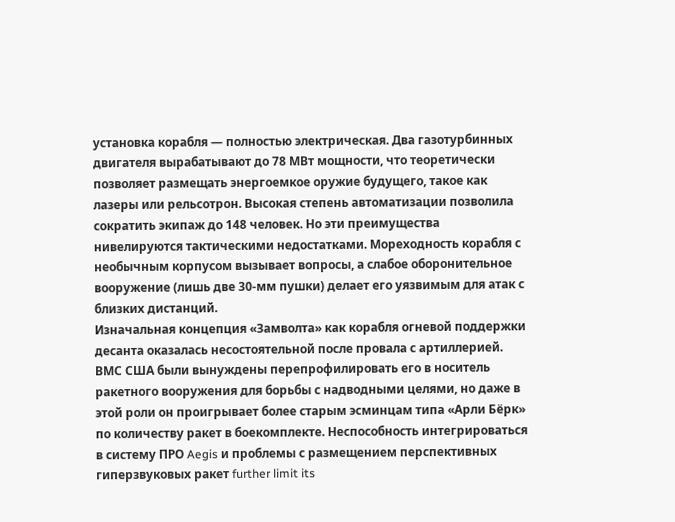установка корабля — полностью электрическая. Два газотурбинных двигателя вырабатывают до 78 МВт мощности, что теоретически позволяет размещать энергоемкое оружие будущего, такое как лазеры или рельсотрон. Высокая степень автоматизации позволила сократить экипаж до 148 человек. Но эти преимущества нивелируются тактическими недостатками. Мореходность корабля с необычным корпусом вызывает вопросы, а слабое оборонительное вооружение (лишь две 30-мм пушки) делает его уязвимым для атак с близких дистанций.
Изначальная концепция «Замволта» как корабля огневой поддержки десанта оказалась несостоятельной после провала с артиллерией. ВМС США были вынуждены перепрофилировать его в носитель ракетного вооружения для борьбы с надводными целями, но даже в этой роли он проигрывает более старым эсминцам типа «Арли Бёрк» по количеству ракет в боекомплекте. Неспособность интегрироваться в систему ПРО Aegis и проблемы с размещением перспективных гиперзвуковых ракет further limit its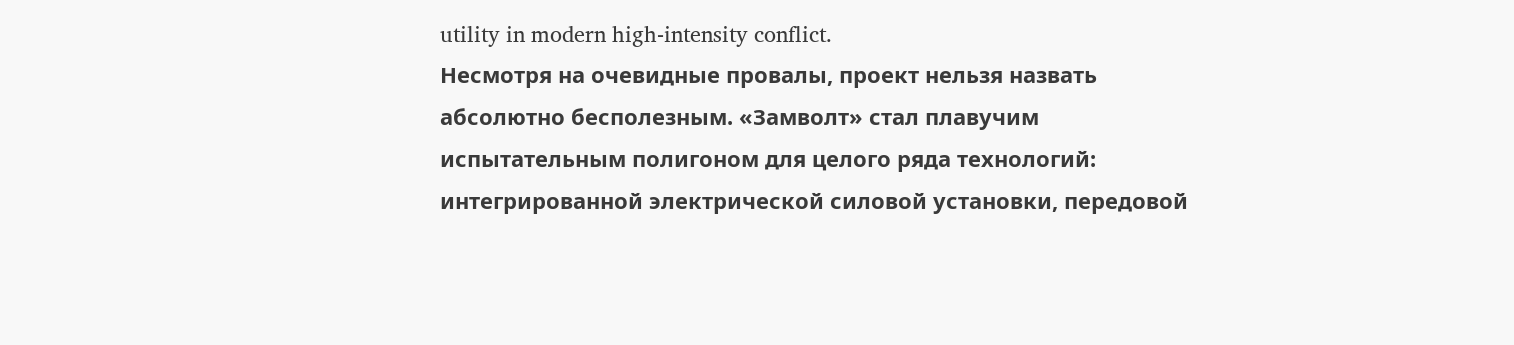utility in modern high-intensity conflict.
Несмотря на очевидные провалы, проект нельзя назвать абсолютно бесполезным. «Замволт» стал плавучим испытательным полигоном для целого ряда технологий: интегрированной электрической силовой установки, передовой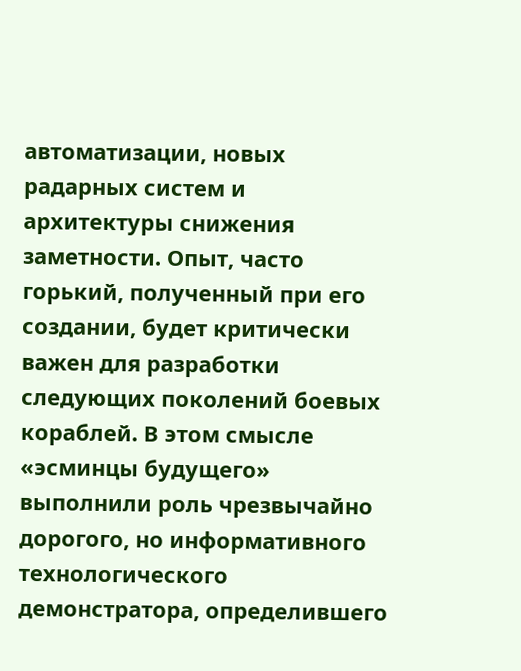автоматизации, новых радарных систем и архитектуры снижения заметности. Опыт, часто горький, полученный при его создании, будет критически важен для разработки следующих поколений боевых кораблей. В этом смысле «эсминцы будущего» выполнили роль чрезвычайно дорогого, но информативного технологического демонстратора, определившего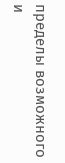пределы возможного и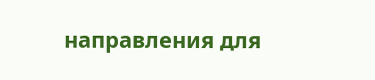направления для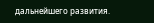дальнейшего развития.